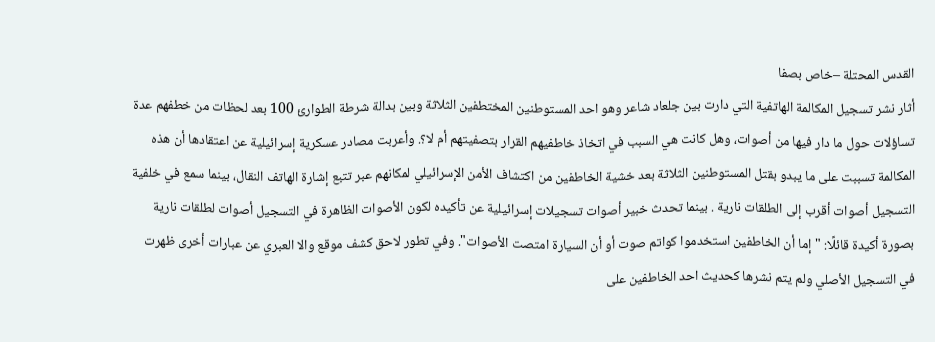القدس المحتلة –خاص بصفا
أثار نشر تسجيل المكالمة الهاتفية التي دارت بين جلعاد شاعر وهو احد المستوطنين المختطفين الثلاثة وبين بدالة شرطة الطوارئ 100 بعد لحظات من خطفهم عدة تساؤلات حول ما دار فيها من أصوات، وهل كانت هي السبب في اتخاذ خاطفيهم القرار بتصفيتهم أم لا؟. وأعربت مصادر عسكرية إسرائيلية عن اعتقادها أن هذه المكالمة تسببت على ما يبدو بقتل المستوطنين الثلاثة بعد خشية الخاطفين من اكتشاف الأمن الإسرائيلي لمكانهم عبر تتبع إشارة الهاتف النقال، بينما سمع في خلفية التسجيل أصوات أقرب إلى الطلقات نارية . بينما تحدث خبير أصوات تسجيلات إسرائيلية عن تأكيده لكون الأصوات الظاهرة في التسجيل أصوات لطلقات نارية بصورة أكيدة قائلًا: "إما أن الخاطفين استخدموا كواتم صوت أو أن السيارة امتصت الأصوات". وفي تطور لاحق كشف موقع والا العبري عن عبارات أخرى ظهرت في التسجيل الأصلي ولم يتم نشرها كحديث احد الخاطفين على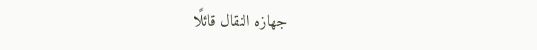جهازه النقال قائلًا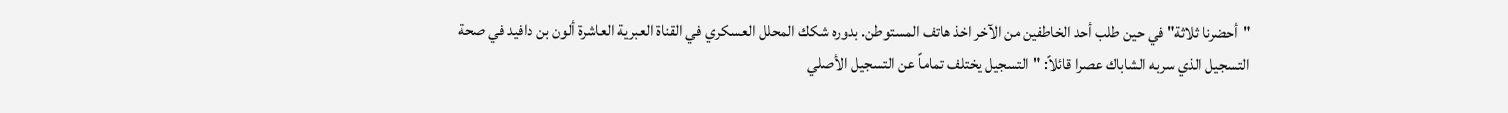"أحضرنا ثلاثة" في حين طلب أحد الخاطفين من الآخر اخذ هاتف المستوطن. بدوره شكك المحلل العسكري في القناة العبرية العاشرة ألون بن دافيد في صحة التسجيل الذي سربه الشاباك عصرا قائلاً: "التسجيل يختلف تماماً عن التسجيل الأصلي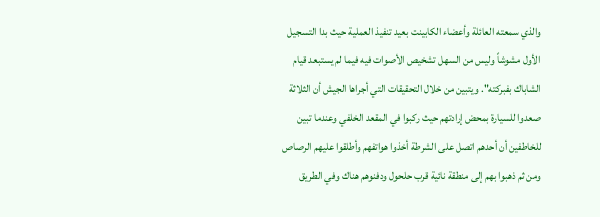والذي سمعته العائلة وأعضاء الكابينت بعيد تنفيذ العملية حيث بدا التسجيل الأول مشوشاً وليس من السهل تشخيص الأصوات فيه فيما لم يستبعد قيام الشاباك بفبركته". ويتبين من خلال التحقيقات التي أجراها الجيش أن الثلاثة صعدوا للسيارة بمحض إرادتهم حيث ركبوا في المقعد الخلفي وعندما تبين للخاطفين أن أحدهم اتصل على الشرطة أخذوا هواتفهم وأطلقوا عليهم الرصاص ومن ثم ذهبوا بهم إلى منطقة نائية قرب حلحول ودفنوهم هناك وفي الطريق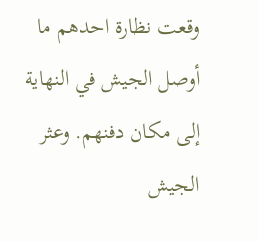وقعت نظارة احدهم ما أوصل الجيش في النهاية إلى مكان دفنهم. وعثر الجيش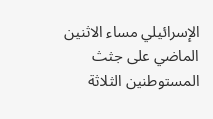الإسرائيلي مساء الاثنين الماضي على جثث المستوطنين الثلاثة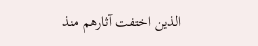الذين اختفت آثارهم منذ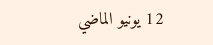12 يونيو الماضي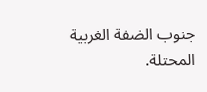جنوب الضفة الغربية المحتلة.